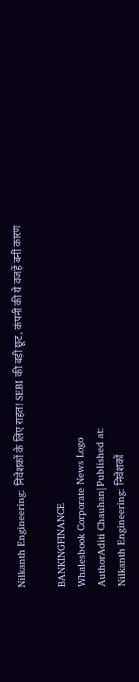Nilkanth Engineering: निवेशकों के लिए राहत! SEBI की बड़ी छूट, कंपनी की ये वजहें बनीं कारण

BANKINGFINANCE
Whalesbook Corporate News Logo
AuthorAditi Chauhan|Published at:
Nilkanth Engineering: निवेशकों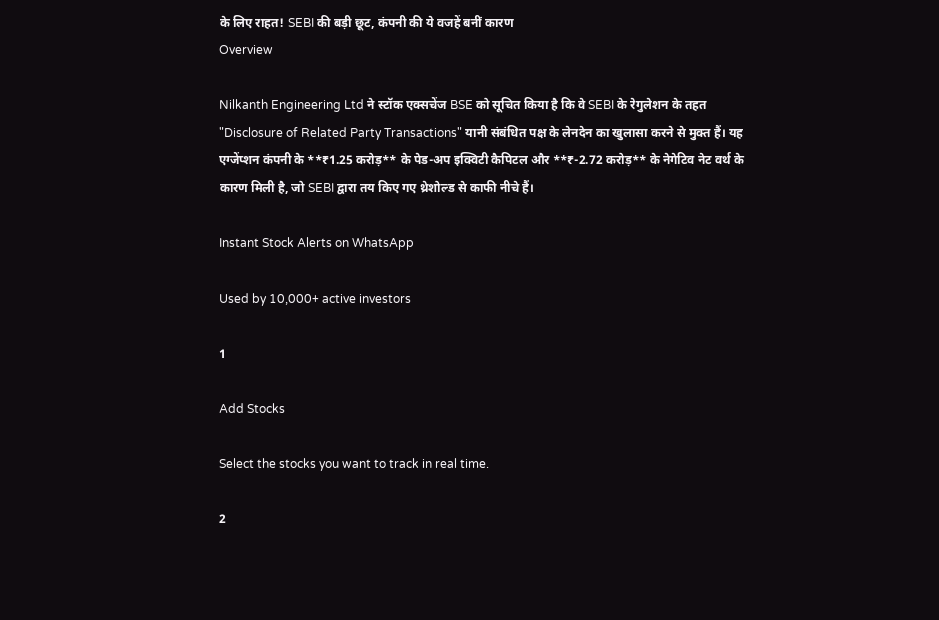के लिए राहत! SEBI की बड़ी छूट, कंपनी की ये वजहें बनीं कारण
Overview

Nilkanth Engineering Ltd ने स्टॉक एक्सचेंज BSE को सूचित किया है कि वे SEBI के रेगुलेशन के तहत "Disclosure of Related Party Transactions" यानी संबंधित पक्ष के लेनदेन का खुलासा करने से मुक्त हैं। यह एग्जेंप्शन कंपनी के **₹1.25 करोड़** के पेड-अप इक्विटी कैपिटल और **₹-2.72 करोड़** के नेगेटिव नेट वर्थ के कारण मिली है, जो SEBI द्वारा तय किए गए थ्रेशोल्ड से काफी नीचे हैं।

Instant Stock Alerts on WhatsApp

Used by 10,000+ active investors

1

Add Stocks

Select the stocks you want to track in real time.

2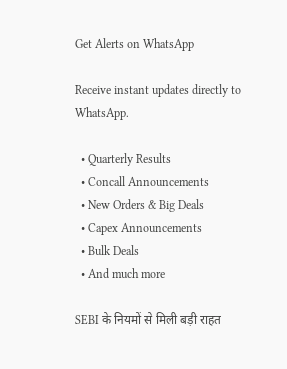Get Alerts on WhatsApp

Receive instant updates directly to WhatsApp.

  • Quarterly Results
  • Concall Announcements
  • New Orders & Big Deals
  • Capex Announcements
  • Bulk Deals
  • And much more

SEBI के नियमों से मिली बड़ी राहत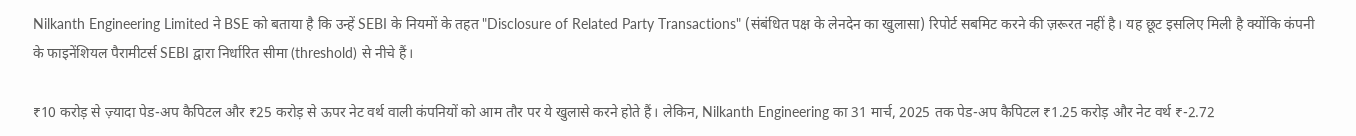Nilkanth Engineering Limited ने BSE को बताया है कि उन्हें SEBI के नियमों के तहत "Disclosure of Related Party Transactions" (संबंधित पक्ष के लेनदेन का खुलासा) रिपोर्ट सबमिट करने की ज़रूरत नहीं है। यह छूट इसलिए मिली है क्योंकि कंपनी के फाइनेंशियल पैरामीटर्स SEBI द्वारा निर्धारित सीमा (threshold) से नीचे हैं।

₹10 करोड़ से ज़्यादा पेड-अप कैपिटल और ₹25 करोड़ से ऊपर नेट वर्थ वाली कंपनियों को आम तौर पर ये खुलासे करने होते हैं। लेकिन, Nilkanth Engineering का 31 मार्च, 2025 तक पेड-अप कैपिटल ₹1.25 करोड़ और नेट वर्थ ₹-2.72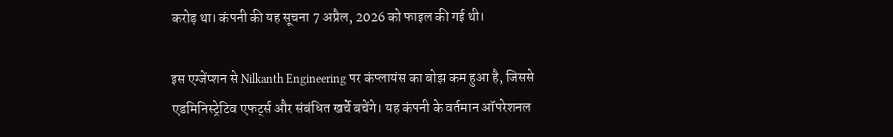करोड़ था। कंपनी की यह सूचना 7 अप्रैल, 2026 को फाइल की गई थी।

इस एग्जेंप्शन से Nilkanth Engineering पर कंप्लायंस का बोझ कम हुआ है, जिससे एडमिनिस्ट्रेटिव एफर्ट्स और संबंधित खर्चे बचेंगे। यह कंपनी के वर्तमान ऑपरेशनल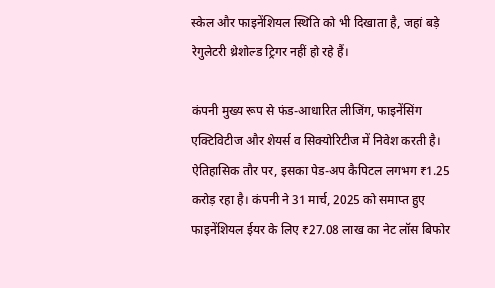स्केल और फाइनेंशियल स्थिति को भी दिखाता है, जहां बड़े रेगुलेटरी थ्रेशोल्ड ट्रिगर नहीं हो रहे हैं।

कंपनी मुख्य रूप से फंड-आधारित लीजिंग, फाइनेंसिंग एक्टिविटीज और शेयर्स व सिक्योरिटीज में निवेश करती है। ऐतिहासिक तौर पर, इसका पेड-अप कैपिटल लगभग ₹1.25 करोड़ रहा है। कंपनी ने 31 मार्च, 2025 को समाप्त हुए फाइनेंशियल ईयर के लिए ₹27.08 लाख का नेट लॉस बिफोर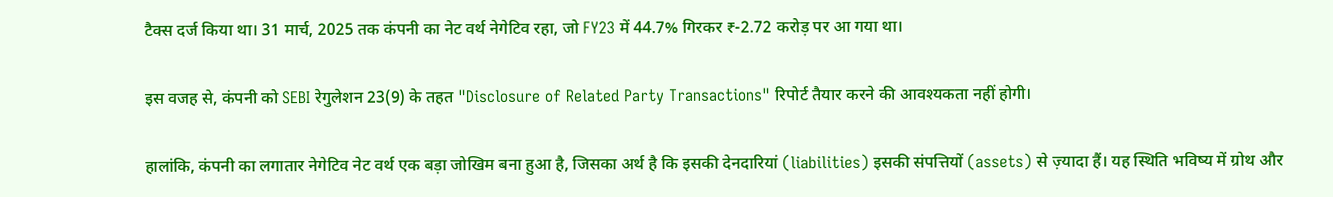टैक्स दर्ज किया था। 31 मार्च, 2025 तक कंपनी का नेट वर्थ नेगेटिव रहा, जो FY23 में 44.7% गिरकर ₹-2.72 करोड़ पर आ गया था।

इस वजह से, कंपनी को SEBI रेगुलेशन 23(9) के तहत "Disclosure of Related Party Transactions" रिपोर्ट तैयार करने की आवश्यकता नहीं होगी।

हालांकि, कंपनी का लगातार नेगेटिव नेट वर्थ एक बड़ा जोखिम बना हुआ है, जिसका अर्थ है कि इसकी देनदारियां (liabilities) इसकी संपत्तियों (assets) से ज़्यादा हैं। यह स्थिति भविष्य में ग्रोथ और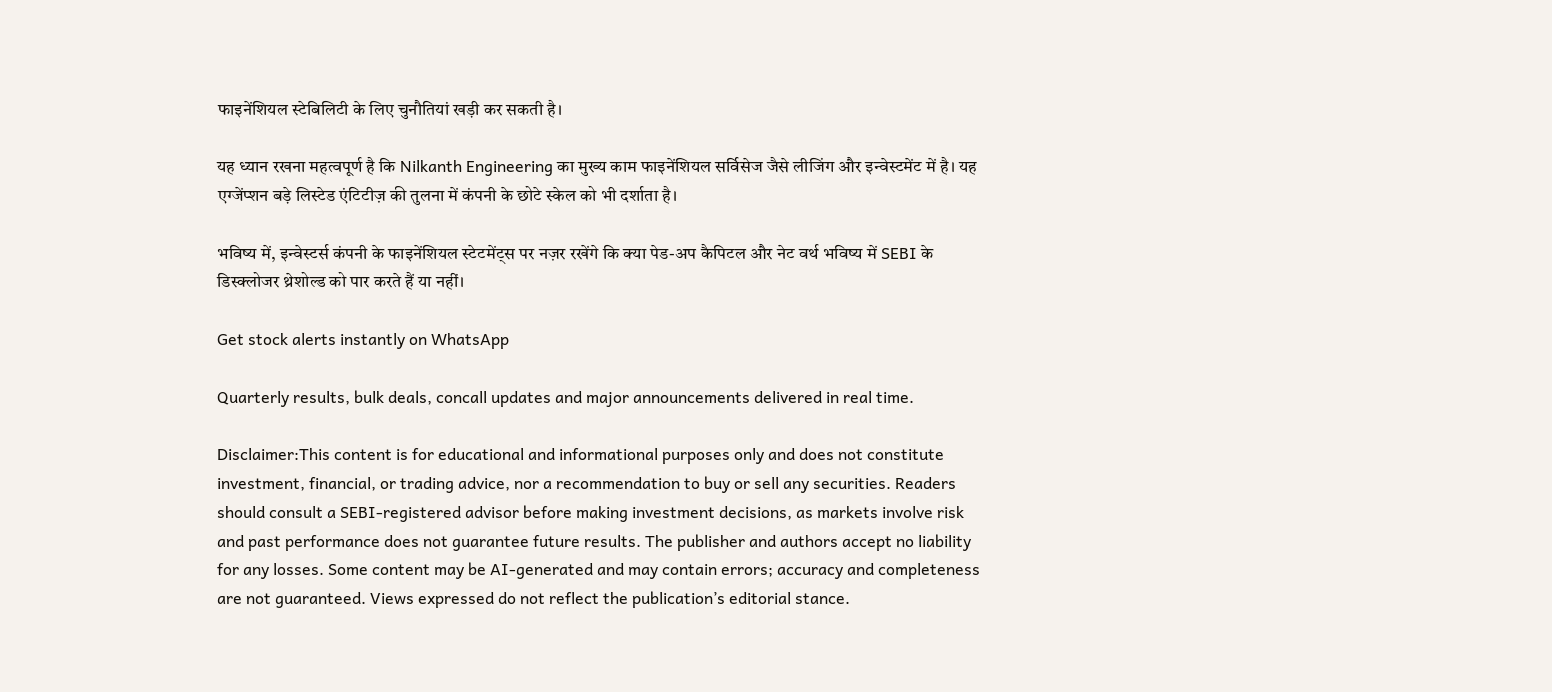फाइनेंशियल स्टेबिलिटी के लिए चुनौतियां खड़ी कर सकती है।

यह ध्यान रखना महत्वपूर्ण है कि Nilkanth Engineering का मुख्य काम फाइनेंशियल सर्विसेज जैसे लीजिंग और इन्वेस्टमेंट में है। यह एग्जेंप्शन बड़े लिस्टेड एंटिटीज़ की तुलना में कंपनी के छोटे स्केल को भी दर्शाता है।

भविष्य में, इन्वेस्टर्स कंपनी के फाइनेंशियल स्टेटमेंट्स पर नज़र रखेंगे कि क्या पेड-अप कैपिटल और नेट वर्थ भविष्य में SEBI के डिस्क्लोजर थ्रेशोल्ड को पार करते हैं या नहीं।

Get stock alerts instantly on WhatsApp

Quarterly results, bulk deals, concall updates and major announcements delivered in real time.

Disclaimer:This content is for educational and informational purposes only and does not constitute investment, financial, or trading advice, nor a recommendation to buy or sell any securities. Readers should consult a SEBI-registered advisor before making investment decisions, as markets involve risk and past performance does not guarantee future results. The publisher and authors accept no liability for any losses. Some content may be AI-generated and may contain errors; accuracy and completeness are not guaranteed. Views expressed do not reflect the publication’s editorial stance.